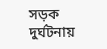সড়ক দুর্ঘটনায়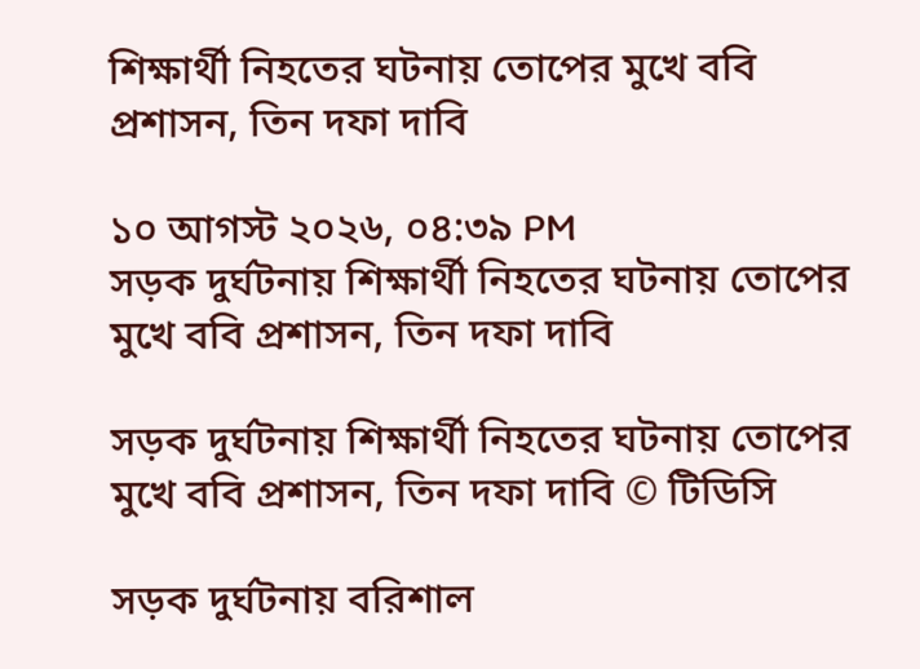শিক্ষার্থী নিহতের ঘটনায় তোপের মুখে ববি প্রশাসন, তিন দফা দাবি

১০ আগস্ট ২০২৬, ০৪:৩৯ PM
সড়ক দুর্ঘটনায় শিক্ষার্থী নিহতের ঘটনায় তোপের মুখে ববি প্রশাসন, তিন দফা দাবি

সড়ক দুর্ঘটনায় শিক্ষার্থী নিহতের ঘটনায় তোপের মুখে ববি প্রশাসন, তিন দফা দাবি © টিডিসি

সড়ক দুর্ঘটনায় বরিশাল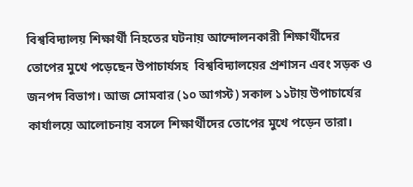বিশ্ববিদ্যালয় শিক্ষার্থী নিহতের ঘটনায় আন্দোলনকারী শিক্ষার্থীদের তোপের মুখে পড়েছেন উপাচার্যসহ  বিশ্ববিদ্যালয়ের প্রশাসন এবং সড়ক ও জনপদ বিভাগ। আজ সোমবার (১০ আগস্ট) সকাল ১১টায় উপাচার্যের কার্যালয়ে আলোচনায় বসলে শিক্ষার্থীদের তোপের মুখে পড়েন তারা।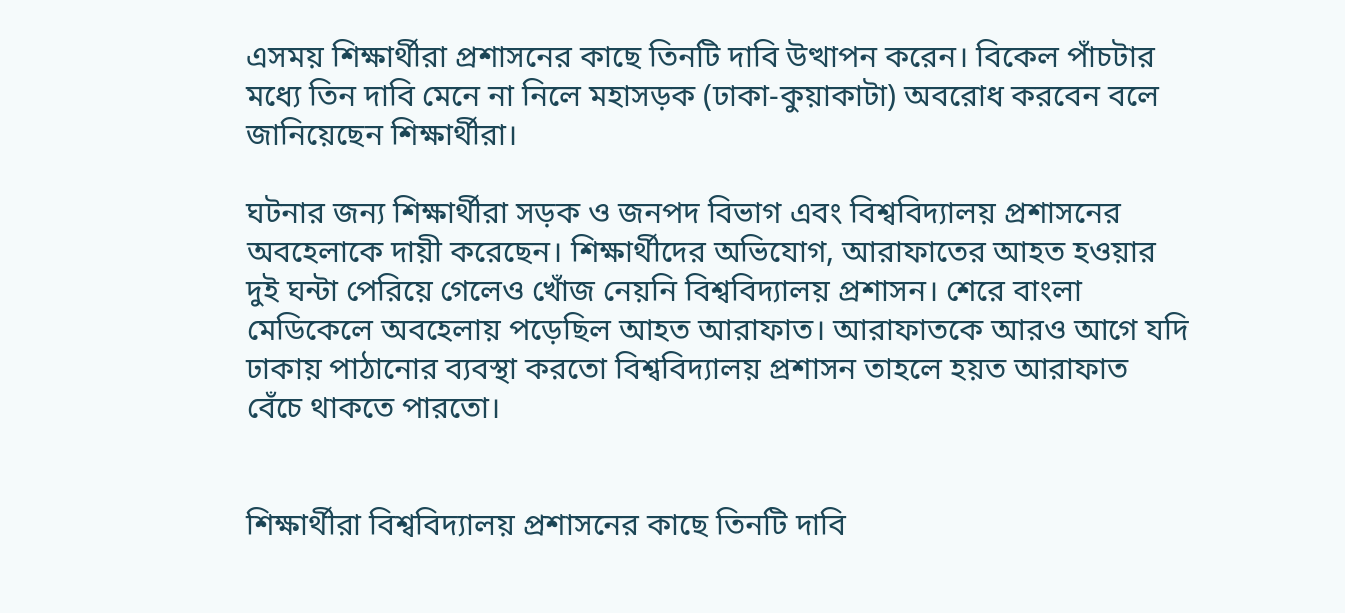এসময় শিক্ষার্থীরা প্রশাসনের কাছে তিনটি দাবি উত্থাপন করেন। বিকেল পাঁচটার মধ্যে তিন দাবি মেনে না নিলে মহাসড়ক (ঢাকা-কুয়াকাটা) অবরোধ করবেন বলে জানিয়েছেন শিক্ষার্থীরা।

ঘটনার জন্য শিক্ষার্থীরা সড়ক ও জনপদ বিভাগ এবং বিশ্ববিদ্যালয় প্রশাসনের অবহেলাকে দায়ী করেছেন। শিক্ষার্থীদের অভিযোগ, আরাফাতের আহত হওয়ার দুই ঘন্টা পেরিয়ে গেলেও খোঁজ নেয়নি বিশ্ববিদ্যালয় প্রশাসন। শেরে বাংলা মেডিকেলে অবহেলায় পড়েছিল আহত আরাফাত। আরাফাতকে আরও আগে যদি ঢাকায় পাঠানোর ব্যবস্থা করতো বিশ্ববিদ্যালয় প্রশাসন তাহলে হয়ত আরাফাত বেঁচে থাকতে পারতো।


শিক্ষার্থীরা বিশ্ববিদ্যালয় প্রশাসনের কাছে তিনটি দাবি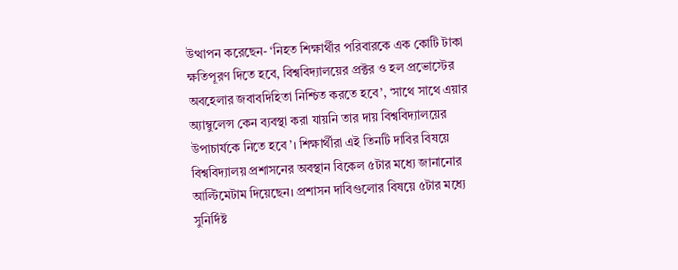উত্থাপন করেছেন- ‘নিহত শিক্ষার্থীর পরিবারকে এক কোটি টাকা ক্ষতিপূরণ দিতে হবে, বিশ্ববিদ্যালয়ের প্রক্টর ও হল প্রভোস্টের অবহেলার জবাবদিহিতা নিশ্চিত করতে হবে’, ‘সাথে সাথে এয়ার অ্যাম্বুলেন্স কেন ব্যবস্থা করা যায়নি তার দায় বিশ্ববিদ্যালয়ের উপাচার্যকে নিতে হবে’। শিক্ষার্থীরা এই তিনটি দাবির বিষয়ে বিশ্ববিদ্যালয় প্রশাসনের অবস্থান বিকেল ৫টার মধ্যে জানানোর আল্টিমেটাম দিয়েছেন। প্রশাসন দাবিগুলোর বিষয়ে ৫টার মধ্যে সুনির্দিষ্ট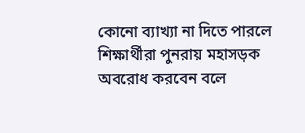কোনো ব্যাখ্যা না দিতে পারলে শিক্ষার্থীরা পুনরায় মহাসড়ক অবরোধ করবেন বলে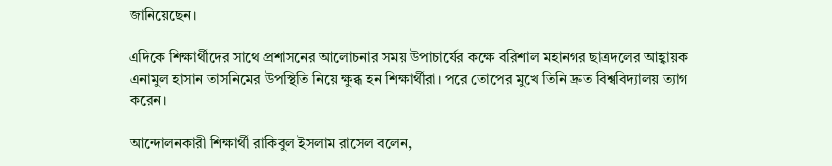জানিয়েছেন।

এদিকে শিক্ষার্থীদের সাথে প্রশাসনের আলোচনার সময় উপাচার্যের কক্ষে বরিশাল মহানগর ছাত্রদলের আহ্বায়ক এনামুল হাসান তাসনিমের উপস্থিতি নিয়ে ক্ষুব্ধ হন শিক্ষার্থীরা। পরে তোপের মুখে তিনি দ্রুত বিশ্ববিদ্যালয় ত্যাগ করেন।

আন্দোলনকারী শিক্ষার্থী রাকিবুল ইসলাম রাসেল বলেন,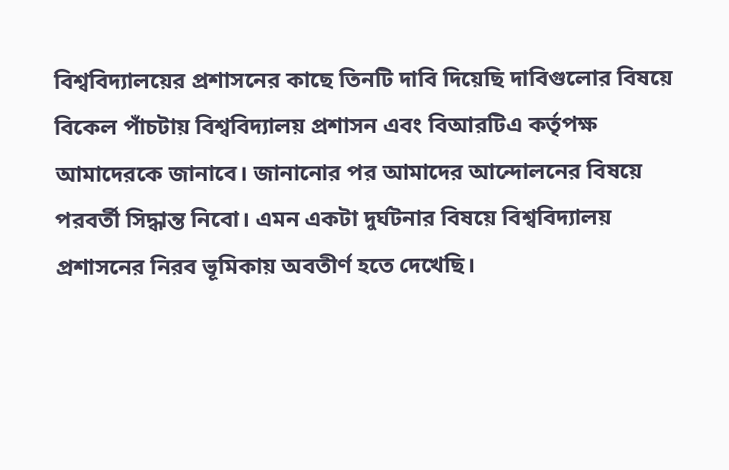বিশ্ববিদ্যালয়ের প্রশাসনের কাছে তিনটি দাবি দিয়েছি দাবিগুলোর বিষয়ে বিকেল পাঁচটায় বিশ্ববিদ্যালয় প্রশাসন এবং বিআরটিএ কর্তৃপক্ষ আমাদেরকে জানাবে। জানানোর পর আমাদের আন্দোলনের বিষয়ে পরবর্তী সিদ্ধান্ত নিবো। এমন একটা দুর্ঘটনার বিষয়ে বিশ্ববিদ্যালয় প্রশাসনের নিরব ভূমিকায় অবতীর্ণ হতে দেখেছি।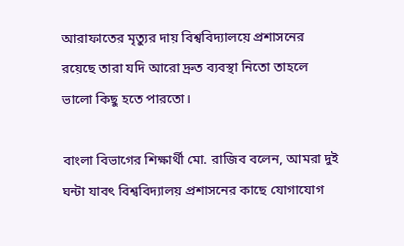আরাফাতের মৃত্যুর দায় বিশ্ববিদ্যালয়ে প্রশাসনের রয়েছে তারা যদি আরো দ্রুত ব্যবস্থা নিতো তাহলে ভালো কিছু হতে পারতো।

বাংলা বিভাগের শিক্ষার্থী মো. রাজিব বলেন, আমরা দুই ঘন্টা যাবৎ বিশ্ববিদ্যালয় প্রশাসনের কাছে যোগাযোগ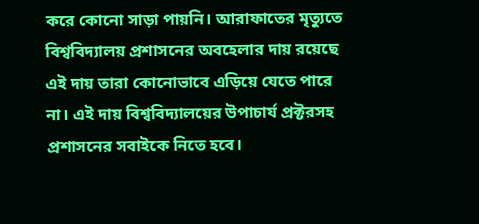করে কোনো সাড়া পায়নি। আরাফাতের মৃত্যুতে বিশ্ববিদ্যালয় প্রশাসনের অবহেলার দায় রয়েছে এই দায় তারা কোনোভাবে এড়িয়ে যেতে পারে না। এই দায় বিশ্ববিদ্যালয়ের উপাচার্য প্রক্টরসহ প্রশাসনের সবাইকে নিতে হবে।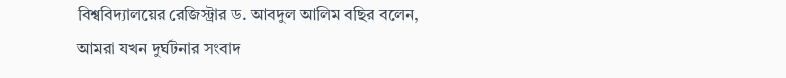বিশ্ববিদ্যালয়ের রেজিস্ট্রার ড. আবদুল আলিম বছির বলেন, আমরা যখন দুর্ঘটনার সংবাদ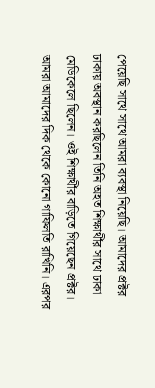পেয়েছি সাথে সাথে আমরা ব্যবস্থা নিয়েছি। আমাদের প্রক্টর ঢাকায় অবস্থান করছিলেন তিনি অহত শিক্ষার্থীর সাথে ঢাকা মেডিকেলে ছিলেন। ওই শিক্ষার্থীর বাড়িতে গিয়েছেন প্রক্টর। আমরা আমাদের দিক থেকে কোনো গাফিলতি রাখিনি। এরপর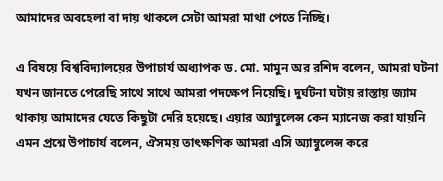আমাদের অবহেলা বা দায় থাকলে সেটা আমরা মাথা পেতে নিচ্ছি।

এ বিষয়ে বিশ্ববিদ্যালয়ের উপাচার্য অধ্যাপক ড. মো. মামুন অর রশিদ বলেন, আমরা ঘটনা যখন জানতে পেরেছি সাথে সাথে আমরা পদক্ষেপ নিয়েছি। দুর্ঘটনা ঘটায় রাস্তায় জ্যাম থাকায় আমাদের যেতে কিছুটা দেরি হয়েছে। এয়ার অ্যাম্বুলেন্স কেন ম্যানেজ করা যায়নি এমন প্রশ্নে উপাচার্য বলেন, ঐসময় তাৎক্ষণিক আমরা এসি অ্যাম্বুলেন্স করে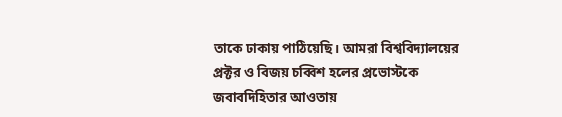তাকে ঢাকায় পাঠিয়েছি। আমরা বিশ্ববিদ্যালয়ের প্রক্টর ও বিজয় চব্বিশ হলের প্রভোস্টকে জবাবদিহিতার আওতায়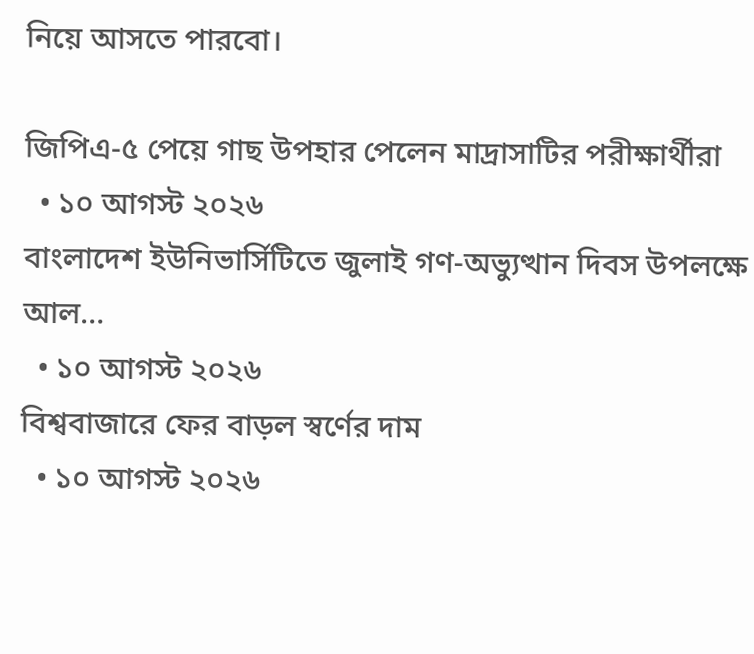নিয়ে আসতে পারবো।

জিপিএ-৫ পেয়ে গাছ উপহার পেলেন মাদ্রাসাটির পরীক্ষার্থীরা
  • ১০ আগস্ট ২০২৬
বাংলাদেশ ইউনিভার্সিটিতে জুলাই গণ-অভ্যুত্থান দিবস উপলক্ষে আল…
  • ১০ আগস্ট ২০২৬
বিশ্ববাজারে ফের বাড়ল স্বর্ণের দাম
  • ১০ আগস্ট ২০২৬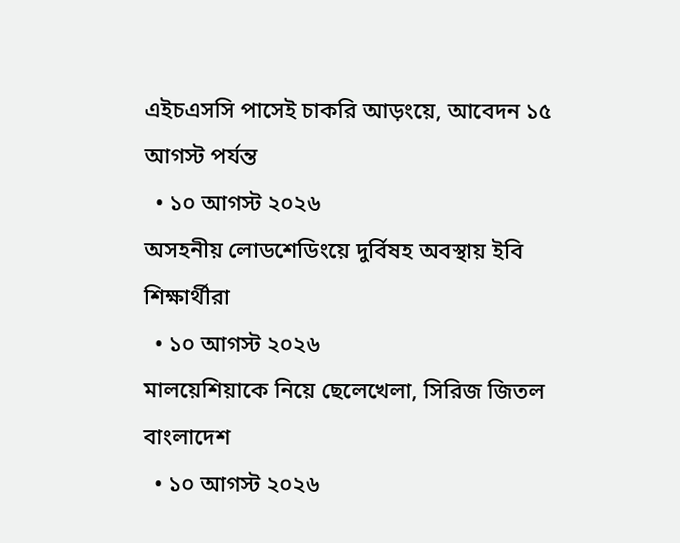এইচএসসি পাসেই চাকরি আড়ংয়ে, আবেদন ১৫ আগস্ট পর্যন্ত
  • ১০ আগস্ট ২০২৬
অসহনীয় লোডশেডিংয়ে দুর্বিষহ অবস্থায় ইবি শিক্ষার্থীরা
  • ১০ আগস্ট ২০২৬
মালয়েশিয়াকে নিয়ে ছেলেখেলা, সিরিজ জিতল বাংলাদেশ
  • ১০ আগস্ট ২০২৬